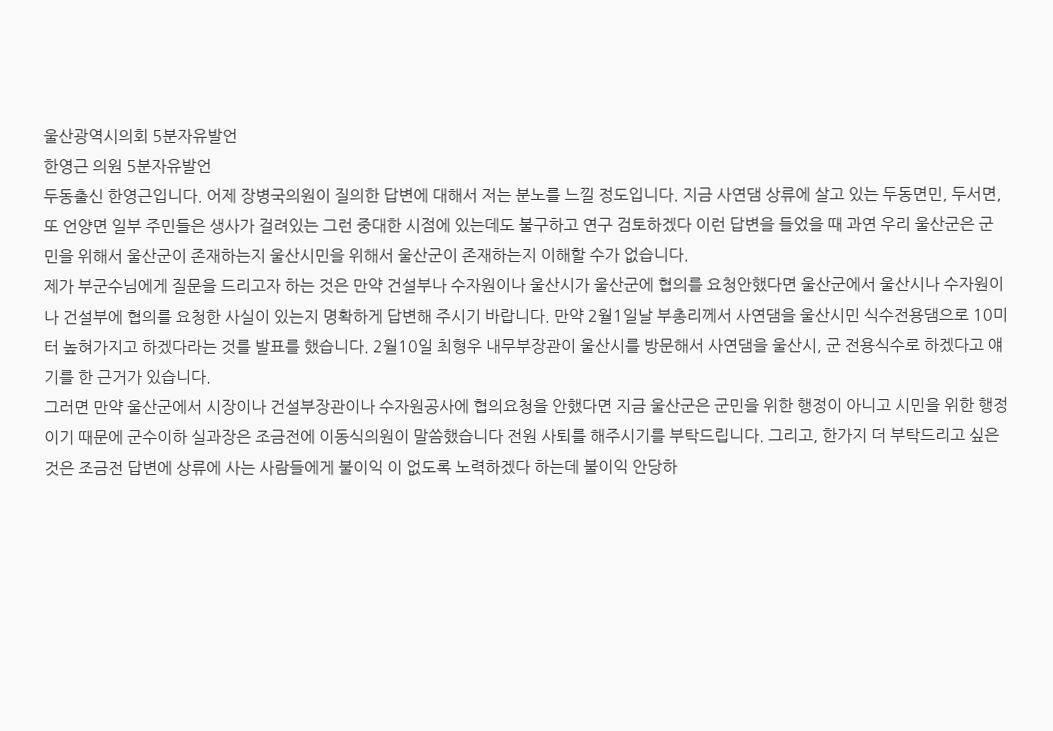울산광역시의회 5분자유발언
한영근 의원 5분자유발언
두동출신 한영근입니다. 어제 장병국의원이 질의한 답변에 대해서 저는 분노를 느낄 정도입니다. 지금 사연댐 상류에 살고 있는 두동면민, 두서면, 또 언양면 일부 주민들은 생사가 걸려있는 그런 중대한 시점에 있는데도 불구하고 연구 검토하겠다 이런 답변을 들었을 때 과연 우리 울산군은 군민을 위해서 울산군이 존재하는지 울산시민을 위해서 울산군이 존재하는지 이해할 수가 없습니다.
제가 부군수님에게 질문을 드리고자 하는 것은 만약 건설부나 수자원이나 울산시가 울산군에 협의를 요청안했다면 울산군에서 울산시나 수자원이나 건설부에 협의를 요청한 사실이 있는지 명확하게 답변해 주시기 바랍니다. 만약 2월1일날 부총리께서 사연댐을 울산시민 식수전용댐으로 10미터 높혀가지고 하겠다라는 것를 발표를 했습니다. 2월10일 최형우 내무부장관이 울산시를 방문해서 사연댐을 울산시, 군 전용식수로 하겠다고 얘기를 한 근거가 있습니다.
그러면 만약 울산군에서 시장이나 건설부장관이나 수자원공사에 협의요청을 안했다면 지금 울산군은 군민을 위한 행정이 아니고 시민을 위한 행정이기 때문에 군수이하 실과장은 조금전에 이동식의원이 말씀했습니다 전원 사퇴를 해주시기를 부탁드립니다. 그리고, 한가지 더 부탁드리고 싶은것은 조금전 답변에 상류에 사는 사람들에게 불이익 이 없도록 노력하겠다 하는데 불이익 안당하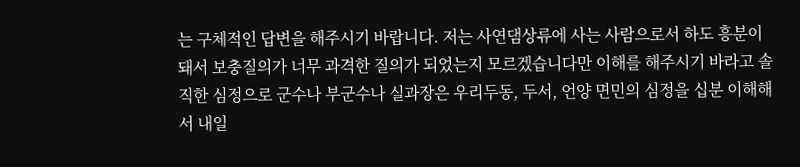는 구체적인 답변을 해주시기 바랍니다. 저는 사연댐상류에 사는 사람으로서 하도 흥분이 돼서 보충질의가 너무 과격한 질의가 되었는지 모르겠습니다만 이해를 해주시기 바라고 솔직한 심정으로 군수나 부군수나 실과장은 우리두동, 두서, 언양 면민의 심정을 십분 이해해서 내일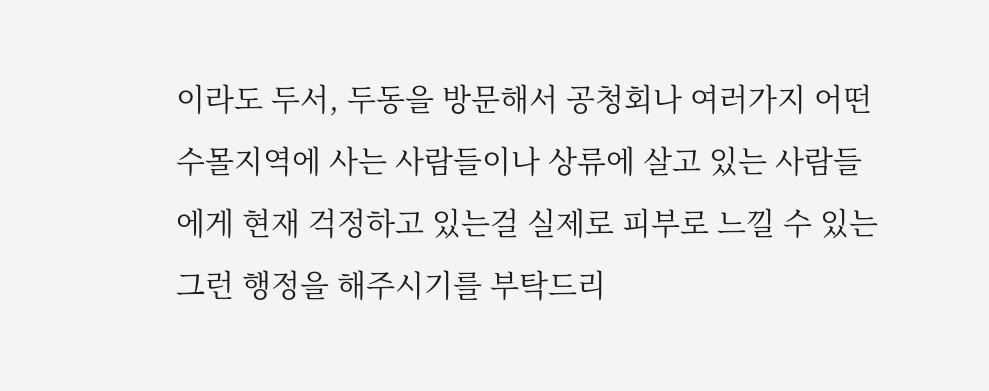이라도 두서, 두동을 방문해서 공청회나 여러가지 어떤 수몰지역에 사는 사람들이나 상류에 살고 있는 사람들에게 현재 걱정하고 있는걸 실제로 피부로 느낄 수 있는 그런 행정을 해주시기를 부탁드리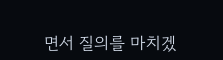면서 질의를 마치겠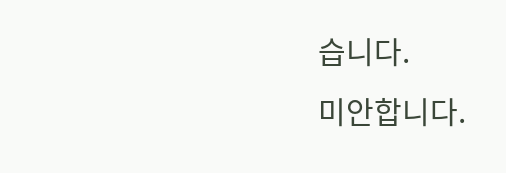습니다.
미안합니다.